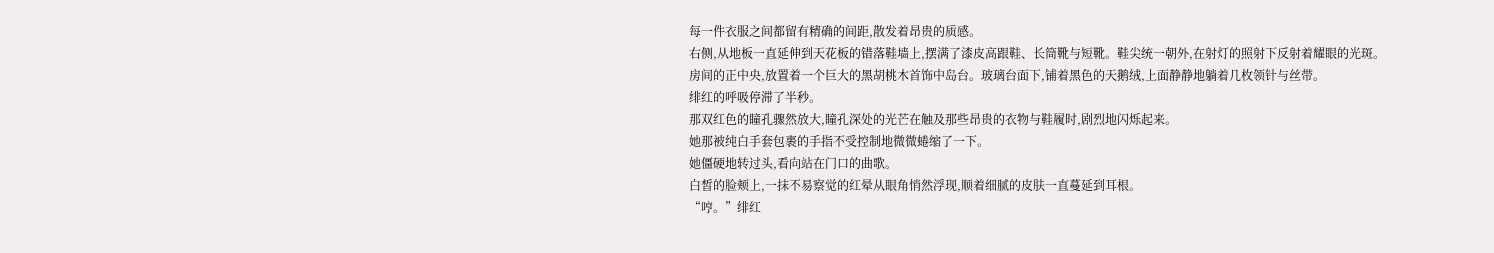每一件衣服之间都留有精确的间距,散发着昂贵的质感。
右侧,从地板一直延伸到天花板的错落鞋墙上,摆满了漆皮高跟鞋、长筒靴与短靴。鞋尖统一朝外,在射灯的照射下反射着耀眼的光斑。
房间的正中央,放置着一个巨大的黑胡桃木首饰中岛台。玻璃台面下,铺着黑色的天鹅绒,上面静静地躺着几枚领针与丝带。
绯红的呼吸停滞了半秒。
那双红色的瞳孔骤然放大,瞳孔深处的光芒在触及那些昂贵的衣物与鞋履时,剧烈地闪烁起来。
她那被纯白手套包裹的手指不受控制地微微蜷缩了一下。
她僵硬地转过头,看向站在门口的曲歌。
白皙的脸颊上,一抹不易察觉的红晕从眼角悄然浮现,顺着细腻的皮肤一直蔓延到耳根。
“哼。”绯红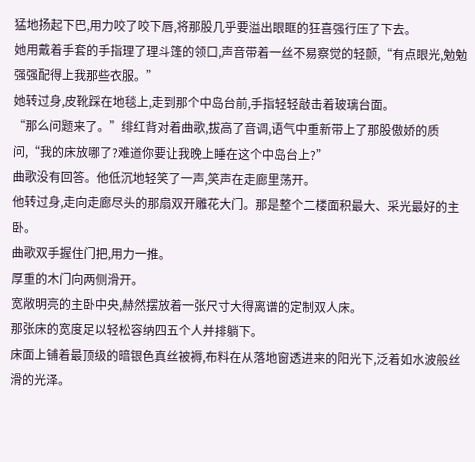猛地扬起下巴,用力咬了咬下唇,将那股几乎要溢出眼眶的狂喜强行压了下去。
她用戴着手套的手指理了理斗篷的领口,声音带着一丝不易察觉的轻颤,“有点眼光,勉勉强强配得上我那些衣服。”
她转过身,皮靴踩在地毯上,走到那个中岛台前,手指轻轻敲击着玻璃台面。
“那么问题来了。”绯红背对着曲歌,拔高了音调,语气中重新带上了那股傲娇的质问,“我的床放哪了?难道你要让我晚上睡在这个中岛台上?”
曲歌没有回答。他低沉地轻笑了一声,笑声在走廊里荡开。
他转过身,走向走廊尽头的那扇双开雕花大门。那是整个二楼面积最大、采光最好的主卧。
曲歌双手握住门把,用力一推。
厚重的木门向两侧滑开。
宽敞明亮的主卧中央,赫然摆放着一张尺寸大得离谱的定制双人床。
那张床的宽度足以轻松容纳四五个人并排躺下。
床面上铺着最顶级的暗银色真丝被褥,布料在从落地窗透进来的阳光下,泛着如水波般丝滑的光泽。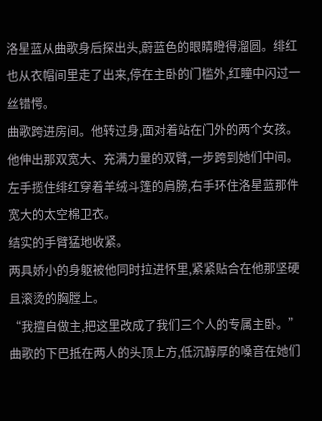洛星蓝从曲歌身后探出头,蔚蓝色的眼睛瞪得溜圆。绯红也从衣帽间里走了出来,停在主卧的门槛外,红瞳中闪过一丝错愕。
曲歌跨进房间。他转过身,面对着站在门外的两个女孩。
他伸出那双宽大、充满力量的双臂,一步跨到她们中间。左手揽住绯红穿着羊绒斗篷的肩膀,右手环住洛星蓝那件宽大的太空棉卫衣。
结实的手臂猛地收紧。
两具娇小的身躯被他同时拉进怀里,紧紧贴合在他那坚硬且滚烫的胸膛上。
“我擅自做主,把这里改成了我们三个人的专属主卧。”
曲歌的下巴抵在两人的头顶上方,低沉醇厚的嗓音在她们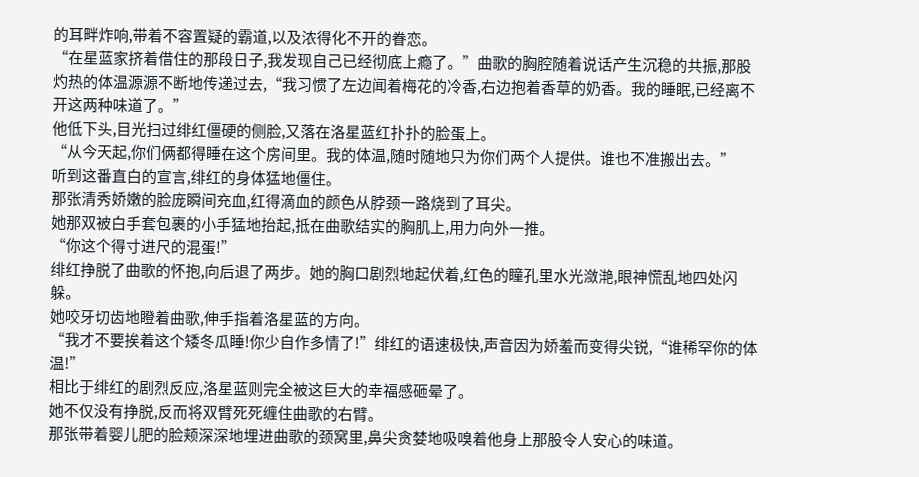的耳畔炸响,带着不容置疑的霸道,以及浓得化不开的眷恋。
“在星蓝家挤着借住的那段日子,我发现自己已经彻底上瘾了。”曲歌的胸腔随着说话产生沉稳的共振,那股灼热的体温源源不断地传递过去,“我习惯了左边闻着梅花的冷香,右边抱着香草的奶香。我的睡眠,已经离不开这两种味道了。”
他低下头,目光扫过绯红僵硬的侧脸,又落在洛星蓝红扑扑的脸蛋上。
“从今天起,你们俩都得睡在这个房间里。我的体温,随时随地只为你们两个人提供。谁也不准搬出去。”
听到这番直白的宣言,绯红的身体猛地僵住。
那张清秀娇嫩的脸庞瞬间充血,红得滴血的颜色从脖颈一路烧到了耳尖。
她那双被白手套包裹的小手猛地抬起,抵在曲歌结实的胸肌上,用力向外一推。
“你这个得寸进尺的混蛋!”
绯红挣脱了曲歌的怀抱,向后退了两步。她的胸口剧烈地起伏着,红色的瞳孔里水光潋滟,眼神慌乱地四处闪躲。
她咬牙切齿地瞪着曲歌,伸手指着洛星蓝的方向。
“我才不要挨着这个矮冬瓜睡!你少自作多情了!”绯红的语速极快,声音因为娇羞而变得尖锐,“谁稀罕你的体温!”
相比于绯红的剧烈反应,洛星蓝则完全被这巨大的幸福感砸晕了。
她不仅没有挣脱,反而将双臂死死缠住曲歌的右臂。
那张带着婴儿肥的脸颊深深地埋进曲歌的颈窝里,鼻尖贪婪地吸嗅着他身上那股令人安心的味道。